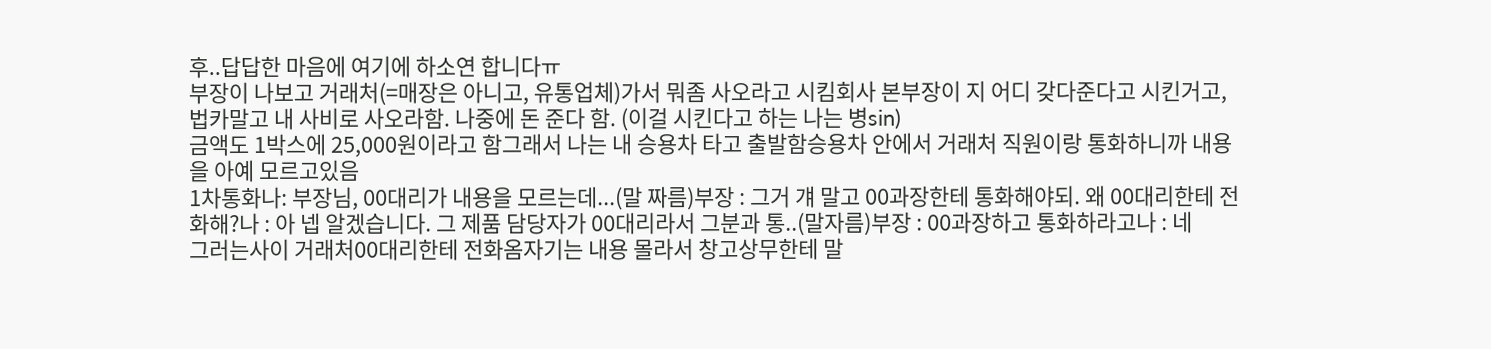후..답답한 마음에 여기에 하소연 합니다ㅠ
부장이 나보고 거래처(=매장은 아니고, 유통업체)가서 뭐좀 사오라고 시킴회사 본부장이 지 어디 갖다준다고 시킨거고, 법카말고 내 사비로 사오라함. 나중에 돈 준다 함. (이걸 시킨다고 하는 나는 병sin)
금액도 1박스에 25,000원이라고 함그래서 나는 내 승용차 타고 출발함승용차 안에서 거래처 직원이랑 통화하니까 내용을 아예 모르고있음
1차통화나: 부장님, 00대리가 내용을 모르는데...(말 짜름)부장 : 그거 걔 말고 00과장한테 통화해야되. 왜 00대리한테 전화해?나 : 아 넵 알겠습니다. 그 제품 담당자가 00대리라서 그분과 통..(말자름)부장 : 00과장하고 통화하라고나 : 네
그러는사이 거래처00대리한테 전화옴자기는 내용 몰라서 창고상무한테 말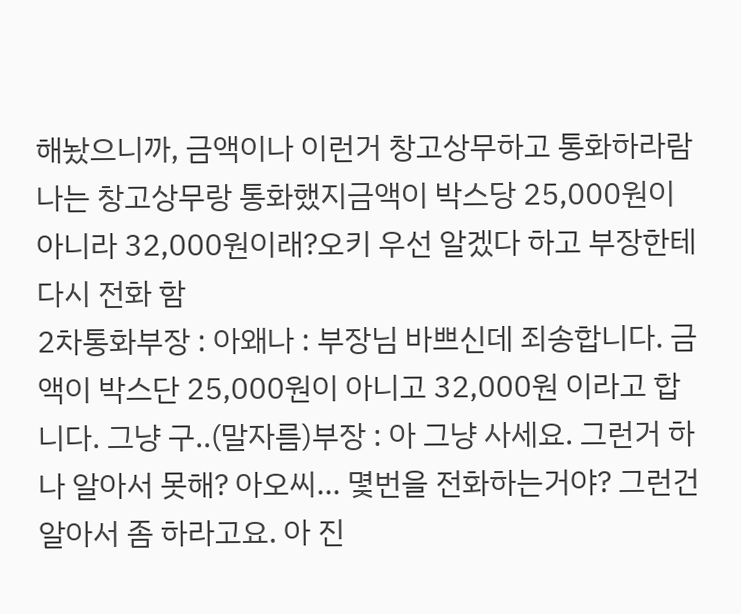해놨으니까, 금액이나 이런거 창고상무하고 통화하라람
나는 창고상무랑 통화했지금액이 박스당 25,000원이 아니라 32,000원이래?오키 우선 알겠다 하고 부장한테 다시 전화 함
2차통화부장 : 아왜나 : 부장님 바쁘신데 죄송합니다. 금액이 박스단 25,000원이 아니고 32,000원 이라고 합니다. 그냥 구..(말자름)부장 : 아 그냥 사세요. 그런거 하나 알아서 못해? 아오씨... 몇번을 전화하는거야? 그런건 알아서 좀 하라고요. 아 진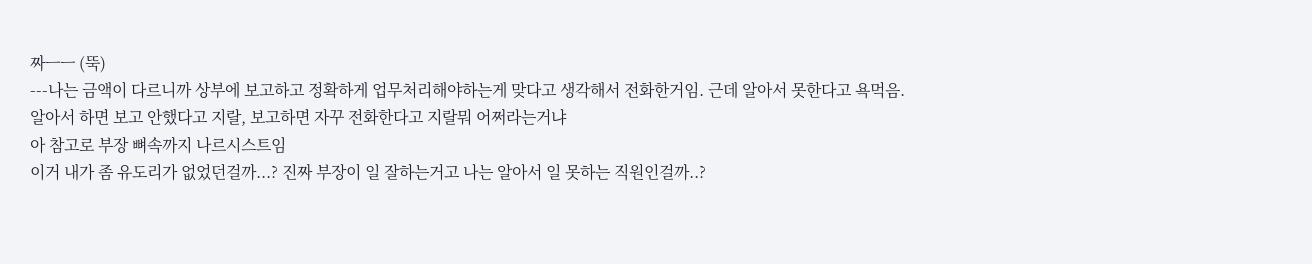짜ㅡㅡ (뚝)
---나는 금액이 다르니까 상부에 보고하고 정확하게 업무처리해야하는게 맞다고 생각해서 전화한거임. 근데 알아서 못한다고 욕먹음.
알아서 하면 보고 안했다고 지랄, 보고하면 자꾸 전화한다고 지랄뭐 어쩌라는거냐
아 참고로 부장 뼈속까지 나르시스트임
이거 내가 좀 유도리가 없었던걸까...? 진짜 부장이 일 잘하는거고 나는 알아서 일 못하는 직원인걸까..?